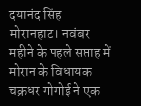दयानंद सिंह
मोरानहाट। नवंबर महीने के पहले सप्ताह में मोरान के विधायक चक्रधर गोगोई ने एक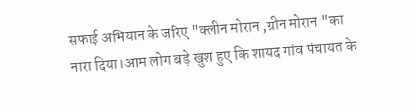सफाई अभियान के जरिए "क्लीन मोरान ,ग्रीन मोरान "का नारा दिया।आम लोग बड़े खुश हुए कि शायद गांव पंचायत के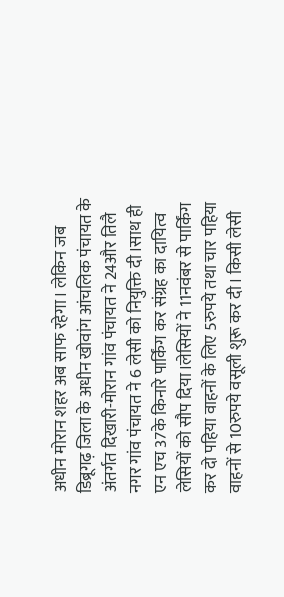अधीन मोरान शहर अब साफ रहेगा। लेकिन जब डिब्रूगढ़ जिला के अधीन खोवांग आंचलिक पंचायत के अंतर्गत दिखारी-मोरान गांव पंचायत ने 24और तिलै नगर गांव पंचायत ने 6 लेसी को नियुक्ति दी।साथ ही एन एच 37के किनारे पार्किंग कर संग्रह का दायित्व लेसियों को सौप दिया।लेसियों ने 11नवंबर से पार्किंग कर दो पहिया वाहनों के लिए 5रुपये तथा चार पहिया वाहनों से 10रुपये वसूली शुरू कर दी। किसी लेसी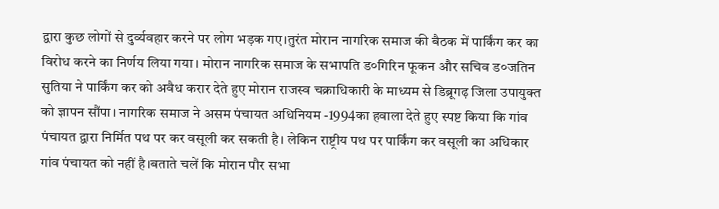द्वारा कुछ लोगों से दुर्व्यवहार करने पर लोग भड़क गए।तुरंत मोरान नागरिक समाज की बैठक में पार्किंग कर का विरोध करने का निर्णय लिया गया। मोरान नागरिक समाज के सभापति ड०गिरिन फूकन और सचिव ड०जतिन सुतिया ने पार्किंग कर को अवैध करार देते हुए मोरान राजस्व चक्राधिकारी के माध्यम से डिब्रूगढ़ जिला उपायुक्त को ज्ञापन सौंपा। नागरिक समाज ने असम पंचायत अधिनियम -1994का हवाला देते हुए स्पष्ट किया कि गांव पंचायत द्वारा निर्मित पथ पर कर वसूली कर सकती है। लेकिन राष्ट्रीय पथ पर पार्किंग कर वसूली का अधिकार गांव पंचायत को नहीं है।बताते चलें कि मोरान पौर सभा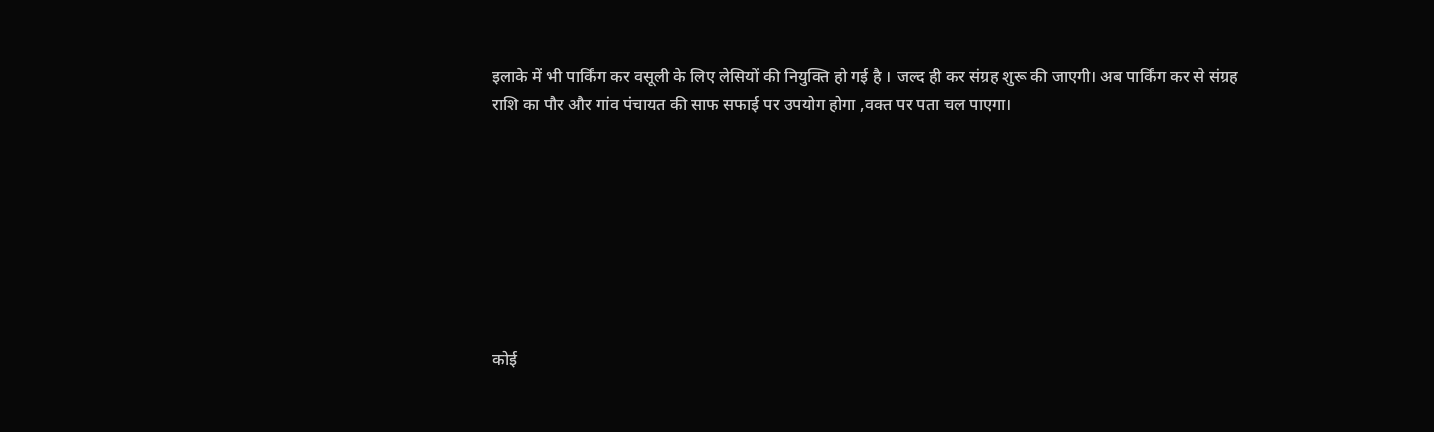इलाके में भी पार्किंग कर वसूली के लिए लेसियों की नियुक्ति हो गई है । जल्द ही कर संग्रह शुरू की जाएगी। अब पार्किंग कर से संग्रह राशि का पौर और गांव पंचायत की साफ सफाई पर उपयोग होगा ,वक्त पर पता चल पाएगा।








कोई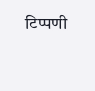टिप्पणी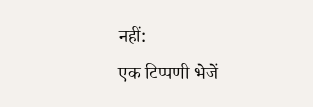नहीं:
एक टिप्पणी भेजें